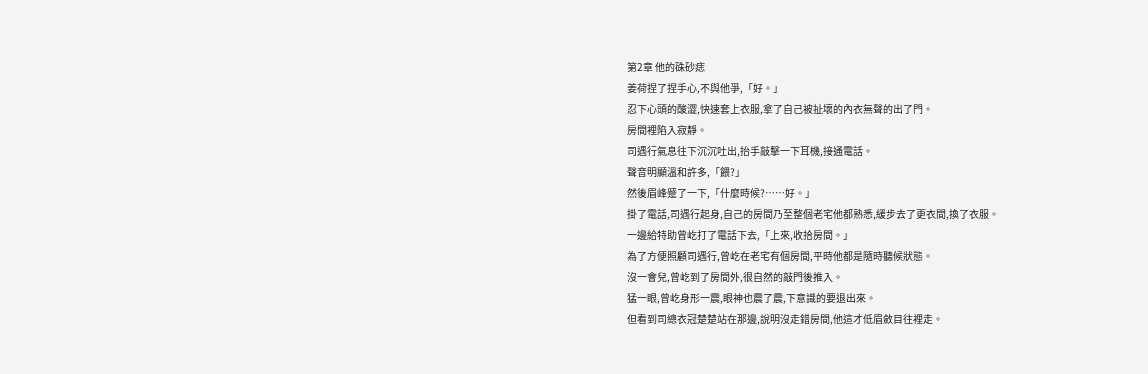第2章 他的硃砂痣
姜荷捏了捏手心,不與他爭,「好。」
忍下心頭的酸澀,快速套上衣服,拿了自己被扯壞的內衣無聲的出了門。
房間裡陷入寂靜。
司遇行氣息往下沉沉吐出,抬手敲擊一下耳機,接通電話。
聲音明顯溫和許多,「餵?」
然後眉峰蹙了一下,「什麼時候?……好。」
掛了電話,司遇行起身,自己的房間乃至整個老宅他都熟悉,緩步去了更衣間,換了衣服。
一邊給特助曾屹打了電話下去,「上來,收拾房間。」
為了方便照顧司遇行,曾屹在老宅有個房間,平時他都是隨時聽候狀態。
沒一會兒,曾屹到了房間外,很自然的敲門後推入。
猛一眼,曾屹身形一震,眼神也震了震,下意識的要退出來。
但看到司總衣冠楚楚站在那邊,說明沒走錯房間,他這才低眉斂目往裡走。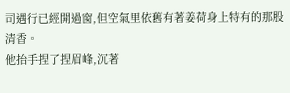司遇行已經開過窗,但空氣里依舊有著姜荷身上特有的那股清香。
他抬手捏了捏眉峰,沉著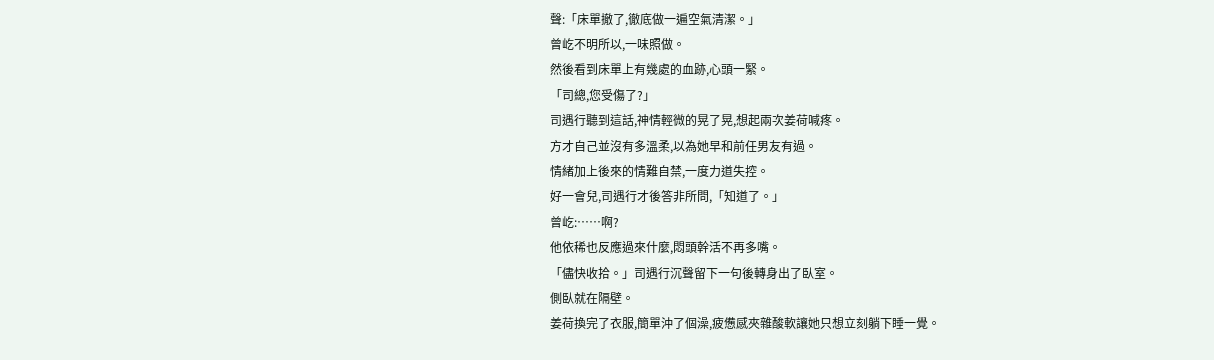聲:「床單撤了,徹底做一遍空氣清潔。」
曾屹不明所以,一味照做。
然後看到床單上有幾處的血跡,心頭一緊。
「司總,您受傷了?」
司遇行聽到這話,神情輕微的晃了晃,想起兩次姜荷喊疼。
方才自己並沒有多溫柔,以為她早和前任男友有過。
情緒加上後來的情難自禁,一度力道失控。
好一會兒,司遇行才後答非所問,「知道了。」
曾屹:……啊?
他依稀也反應過來什麼,悶頭幹活不再多嘴。
「儘快收拾。」司遇行沉聲留下一句後轉身出了臥室。
側臥就在隔壁。
姜荷換完了衣服,簡單沖了個澡,疲憊感夾雜酸軟讓她只想立刻躺下睡一覺。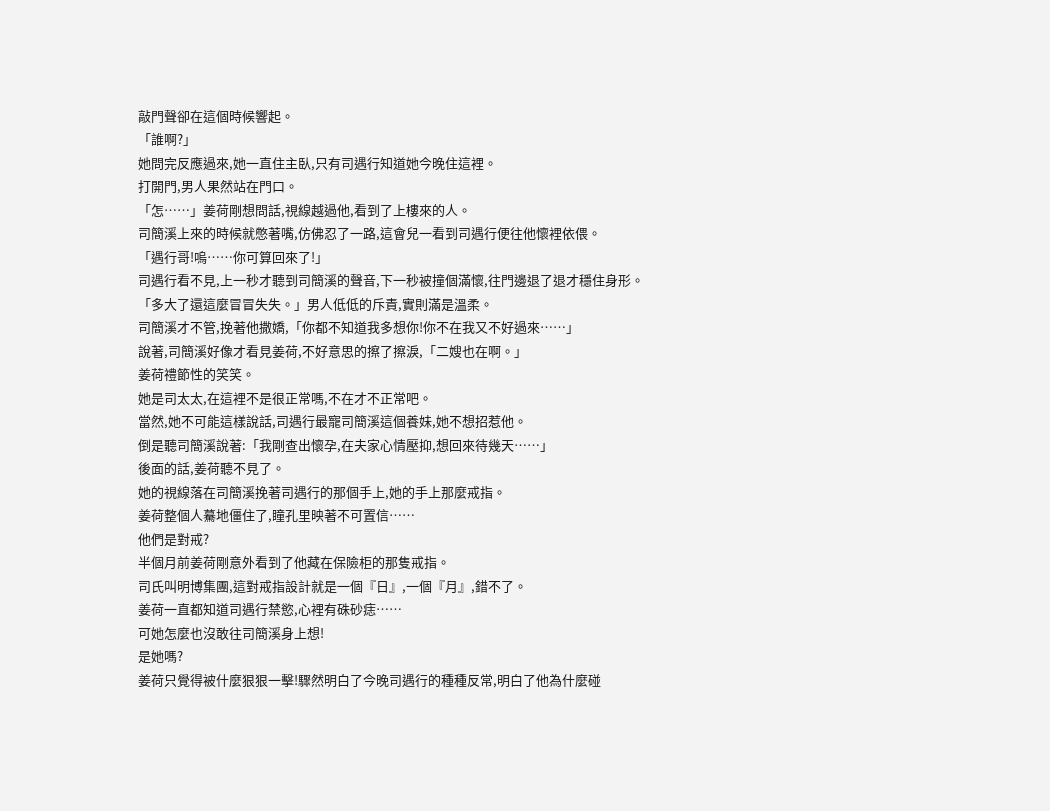敲門聲卻在這個時候響起。
「誰啊?」
她問完反應過來,她一直住主臥,只有司遇行知道她今晚住這裡。
打開門,男人果然站在門口。
「怎……」姜荷剛想問話,視線越過他,看到了上樓來的人。
司簡溪上來的時候就憋著嘴,仿佛忍了一路,這會兒一看到司遇行便往他懷裡依偎。
「遇行哥!嗚……你可算回來了!」
司遇行看不見,上一秒才聽到司簡溪的聲音,下一秒被撞個滿懷,往門邊退了退才穩住身形。
「多大了還這麼冒冒失失。」男人低低的斥責,實則滿是溫柔。
司簡溪才不管,挽著他撒嬌,「你都不知道我多想你!你不在我又不好過來……」
說著,司簡溪好像才看見姜荷,不好意思的擦了擦淚,「二嫂也在啊。」
姜荷禮節性的笑笑。
她是司太太,在這裡不是很正常嗎,不在才不正常吧。
當然,她不可能這樣說話,司遇行最寵司簡溪這個養妹,她不想招惹他。
倒是聽司簡溪說著:「我剛查出懷孕,在夫家心情壓抑,想回來待幾天……」
後面的話,姜荷聽不見了。
她的視線落在司簡溪挽著司遇行的那個手上,她的手上那麼戒指。
姜荷整個人驀地僵住了,瞳孔里映著不可置信……
他們是對戒?
半個月前姜荷剛意外看到了他藏在保險柜的那隻戒指。
司氏叫明博集團,這對戒指設計就是一個『日』,一個『月』,錯不了。
姜荷一直都知道司遇行禁慾,心裡有硃砂痣……
可她怎麼也沒敢往司簡溪身上想!
是她嗎?
姜荷只覺得被什麼狠狠一擊!驟然明白了今晚司遇行的種種反常,明白了他為什麼碰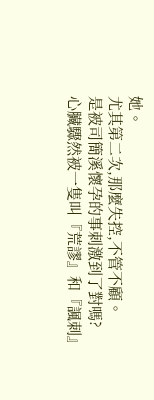她。
尤其第二次,那麼失控,不管不顧。
是被司簡溪懷孕的事刺激到了對嗎?
心臟驟然被一隻叫『荒謬』和『諷刺』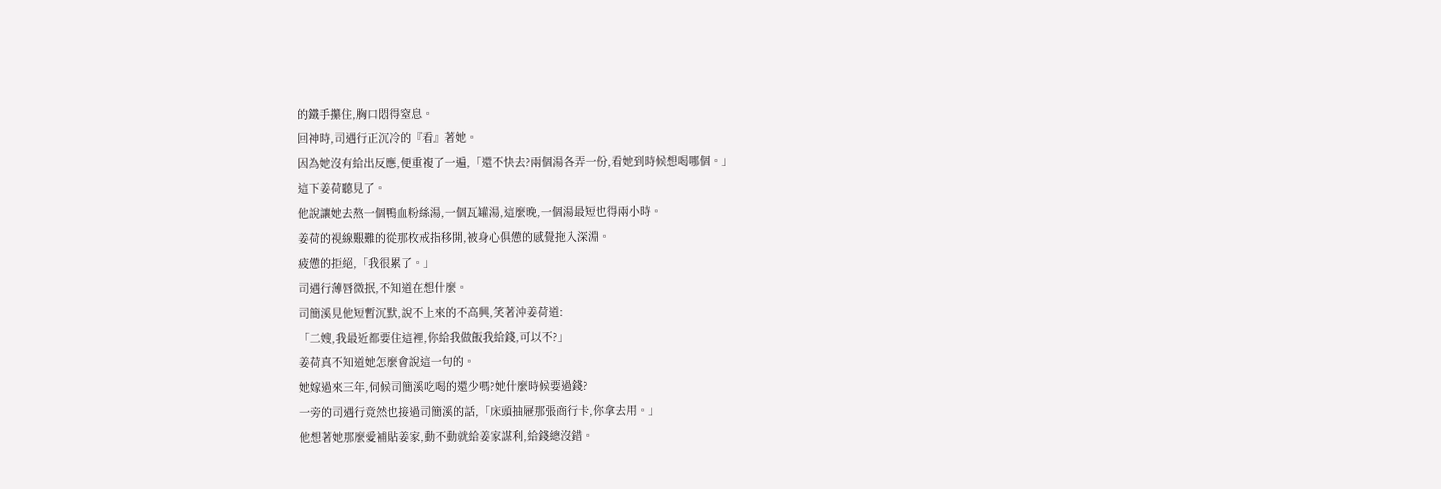的鐵手攥住,胸口悶得窒息。
回神時,司遇行正沉冷的『看』著她。
因為她沒有給出反應,便重複了一遍,「還不快去?兩個湯各弄一份,看她到時候想喝哪個。」
這下姜荷聽見了。
他說讓她去熬一個鴨血粉絲湯,一個瓦罐湯,這麼晚,一個湯最短也得兩小時。
姜荷的視線艱難的從那枚戒指移開,被身心俱憊的感覺拖入深淵。
疲憊的拒絕,「我很累了。」
司遇行薄唇微抿,不知道在想什麼。
司簡溪見他短暫沉默,說不上來的不高興,笑著沖姜荷道:
「二嫂,我最近都要住這裡,你給我做飯我給錢,可以不?」
姜荷真不知道她怎麼會說這一句的。
她嫁過來三年,伺候司簡溪吃喝的還少嗎?她什麼時候要過錢?
一旁的司遇行竟然也接過司簡溪的話,「床頭抽屜那張商行卡,你拿去用。」
他想著她那麼愛補貼姜家,動不動就給姜家謀利,給錢總沒錯。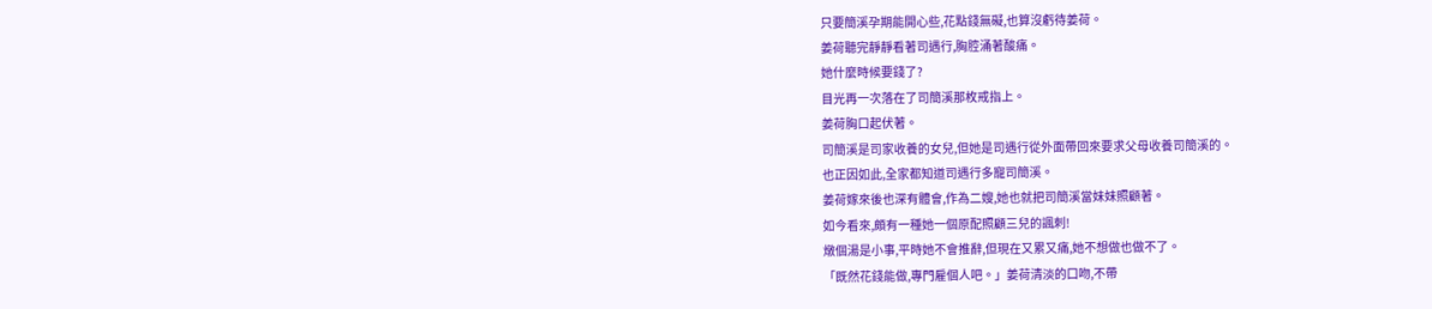只要簡溪孕期能開心些,花點錢無礙,也算沒虧待姜荷。
姜荷聽完靜靜看著司遇行,胸腔涌著酸痛。
她什麼時候要錢了?
目光再一次落在了司簡溪那枚戒指上。
姜荷胸口起伏著。
司簡溪是司家收養的女兒,但她是司遇行從外面帶回來要求父母收養司簡溪的。
也正因如此,全家都知道司遇行多寵司簡溪。
姜荷嫁來後也深有體會,作為二嫂,她也就把司簡溪當妹妹照顧著。
如今看來,頗有一種她一個原配照顧三兒的諷刺!
燉個湯是小事,平時她不會推辭,但現在又累又痛,她不想做也做不了。
「既然花錢能做,專門雇個人吧。」姜荷清淡的口吻,不帶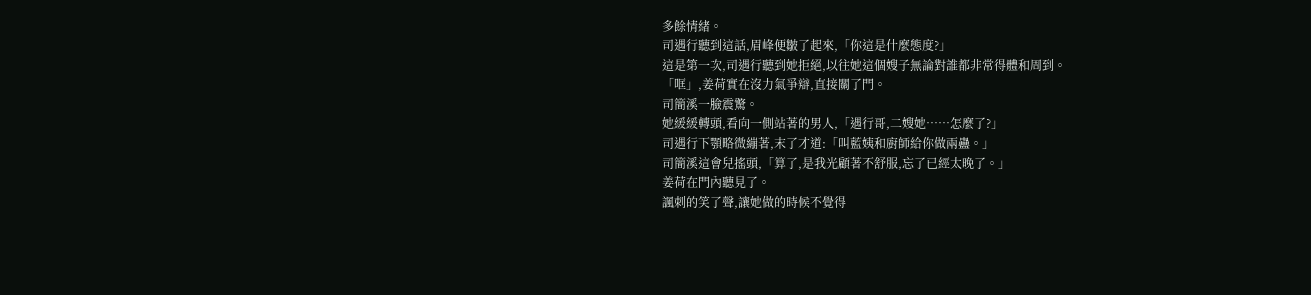多餘情緒。
司遇行聽到這話,眉峰便皺了起來,「你這是什麼態度?」
這是第一次,司遇行聽到她拒絕,以往她這個嫂子無論對誰都非常得體和周到。
「哐」,姜荷實在沒力氣爭辯,直接關了門。
司簡溪一臉震驚。
她緩緩轉頭,看向一側站著的男人,「遇行哥,二嫂她……怎麼了?」
司遇行下顎略微繃著,末了才道:「叫藍姨和廚師給你做兩蠱。」
司簡溪這會兒搖頭,「算了,是我光顧著不舒服,忘了已經太晚了。」
姜荷在門內聽見了。
諷刺的笑了聲,讓她做的時候不覺得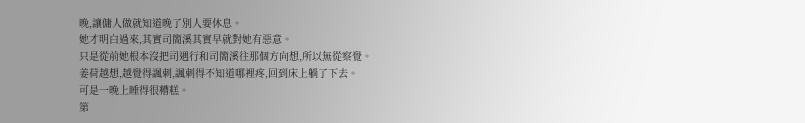晚,讓傭人做就知道晚了別人要休息。
她才明白過來,其實司簡溪其實早就對她有惡意。
只是從前她根本沒把司遇行和司簡溪往那個方向想,所以無從察覺。
姜荷越想,越覺得諷刺,諷刺得不知道哪裡疼,回到床上躺了下去。
可是一晚上睡得很糟糕。
第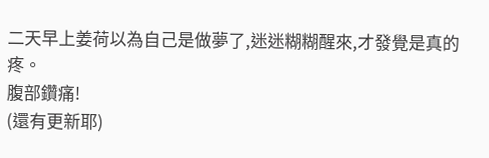二天早上姜荷以為自己是做夢了,迷迷糊糊醒來,才發覺是真的疼。
腹部鑽痛!
(還有更新耶)